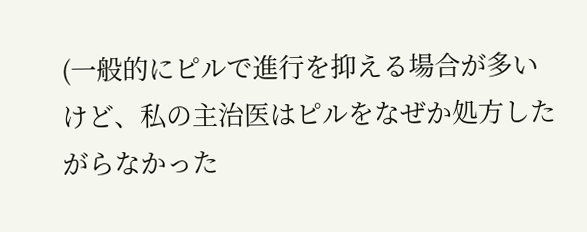(一般的にピルで進行を抑える場合が多いけど、私の主治医はピルをなぜか処方したがらなかった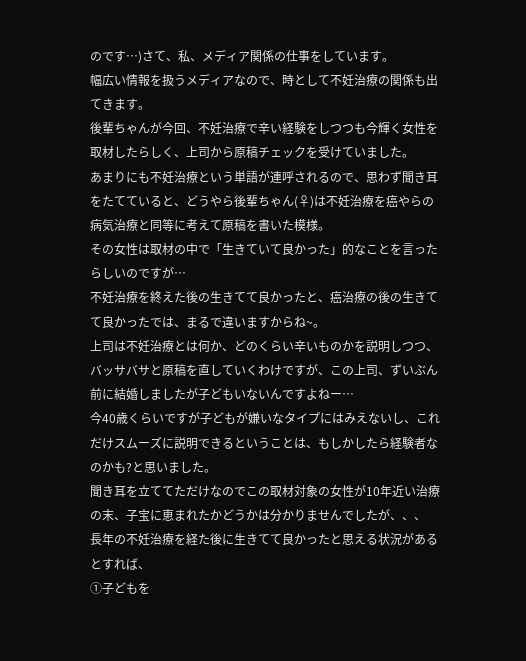のです…)さて、私、メディア関係の仕事をしています。
幅広い情報を扱うメディアなので、時として不妊治療の関係も出てきます。
後輩ちゃんが今回、不妊治療で辛い経験をしつつも今輝く女性を取材したらしく、上司から原稿チェックを受けていました。
あまりにも不妊治療という単語が連呼されるので、思わず聞き耳をたてていると、どうやら後輩ちゃん(♀)は不妊治療を癌やらの病気治療と同等に考えて原稿を書いた模様。
その女性は取材の中で「生きていて良かった」的なことを言ったらしいのですが…
不妊治療を終えた後の生きてて良かったと、癌治療の後の生きてて良かったでは、まるで違いますからね~。
上司は不妊治療とは何か、どのくらい辛いものかを説明しつつ、バッサバサと原稿を直していくわけですが、この上司、ずいぶん前に結婚しましたが子どもいないんですよねー…
今40歳くらいですが子どもが嫌いなタイプにはみえないし、これだけスムーズに説明できるということは、もしかしたら経験者なのかも?と思いました。
聞き耳を立ててただけなのでこの取材対象の女性が10年近い治療の末、子宝に恵まれたかどうかは分かりませんでしたが、、、
長年の不妊治療を経た後に生きてて良かったと思える状況があるとすれば、
①子どもを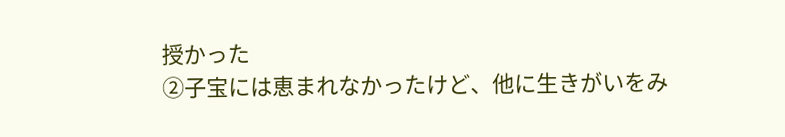授かった
②子宝には恵まれなかったけど、他に生きがいをみ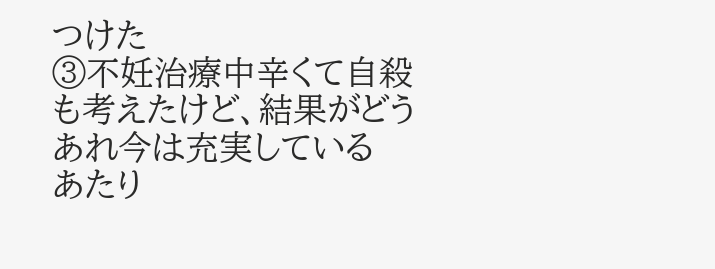つけた
③不妊治療中辛くて自殺も考えたけど、結果がどうあれ今は充実している
あたり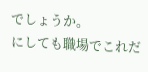でしょうか。
にしても職場でこれだ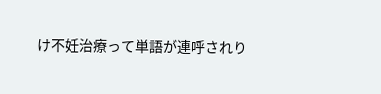け不妊治療って単語が連呼されり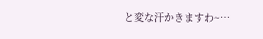と変な汗かきますわ~…